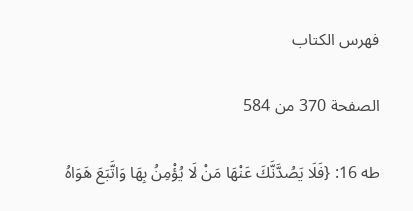فهرس الكتاب

الصفحة 370 من 584

طه 16: {فَلَا يَصُدَّنَّكَ عَنْهَا مَنْ لَا يُؤْمِنُ بِهَا وَاتَّبَعَ هَوَاهُ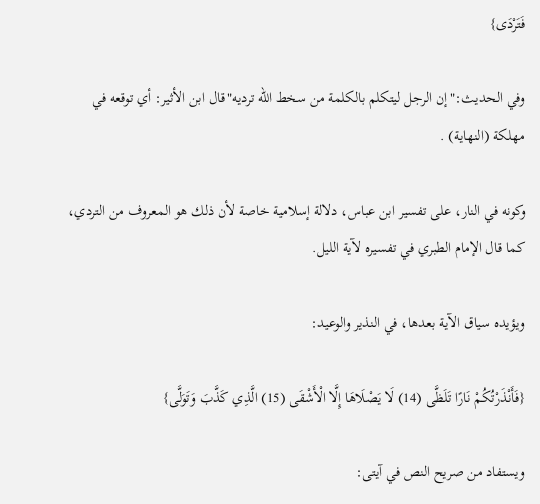فَتَرْدَى}

وفي الحديث:"إن الرجل ليتكلم بالكلمة من سخط الله ترديه"قال ابن الأثير: أي توقعه في مهلكة (النهاية) .

وكونه في النار، على تفسير ابن عباس، دلالة إسلامية خاصة لأن ذلك هو المعروف من التردي، كما قال الإمام الطبري في تفسيره لآية الليل.

ويؤيده سياق الآية بعدها، في النذير والوعيد:

{فَأَنْذَرْتُكُمْ نَارًا تَلَظَّى (14) لَا يَصْلَاهَا إِلَّا الْأَشْقَى (15) الَّذِي كَذَّبَ وَتَوَلَّى}

ويستفاد من صريح النص في آيتى: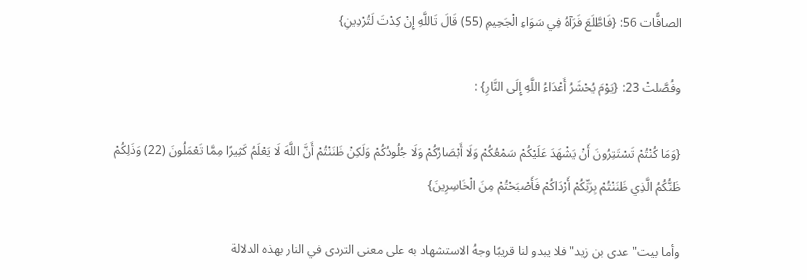الصافًّات 56: {فَاطَّلَعَ فَرَآهُ فِي سَوَاءِ الْجَحِيمِ (55) قَالَ تَاللَّهِ إِنْ كِدْتَ لَتُرْدِينِ}

وفُصَّلتْ 23: {يَوْمَ يُحْشَرُ أَعْدَاءُ اللَّهِ إِلَى النَّارِ} :

{وَمَا كُنْتُمْ تَسْتَتِرُونَ أَنْ يَشْهَدَ عَلَيْكُمْ سَمْعُكُمْ وَلَا أَبْصَارُكُمْ وَلَا جُلُودُكُمْ وَلَكِنْ ظَنَنْتُمْ أَنَّ اللَّهَ لَا يَعْلَمُ كَثِيرًا مِمَّا تَعْمَلُونَ (22) وَذَلِكُمْ ظَنُّكُمُ الَّذِي ظَنَنْتُمْ بِرَبِّكُمْ أَرْدَاكُمْ فَأَصْبَحْتُمْ مِنَ الْخَاسِرِينَ}

وأما بيت"عدى بن زيد"فلا يبدو لنا قريبًا وجهُ الاستشهاد به على معنى التردى في النار بهذه الدلالة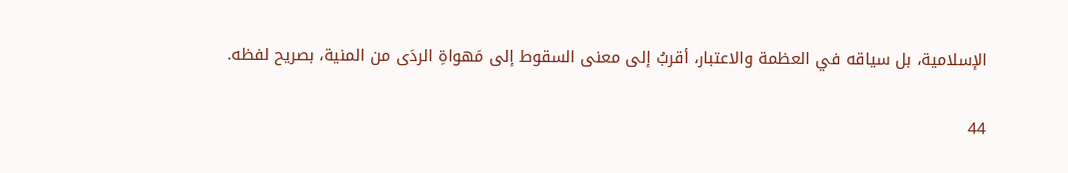الإسلامية، بل سياقه في العظمة والاعتبار، أقربُ إلى معنى السقوط إلى مَهواةِ الردَى من المنية، بصريح لفظه.

44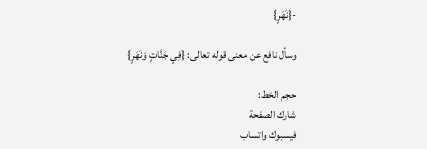-{نَهَرٍ}

وسأل نافع عن معنى قوله تعالى: {فِي جَنَّاتٍ وَنَهَرٍ}

حجم الخط:
شارك الصفحة
فيسبوك واتساب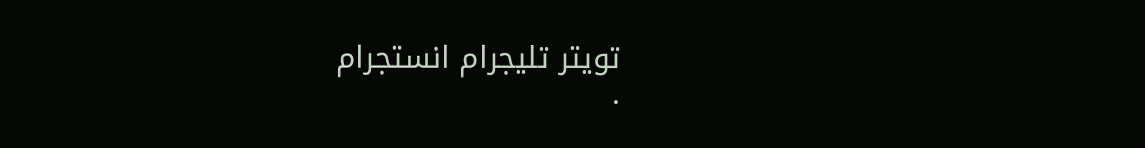تويتر تليجرام انستجرام
.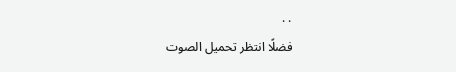. .
فضلًا انتظر تحميل الصوت